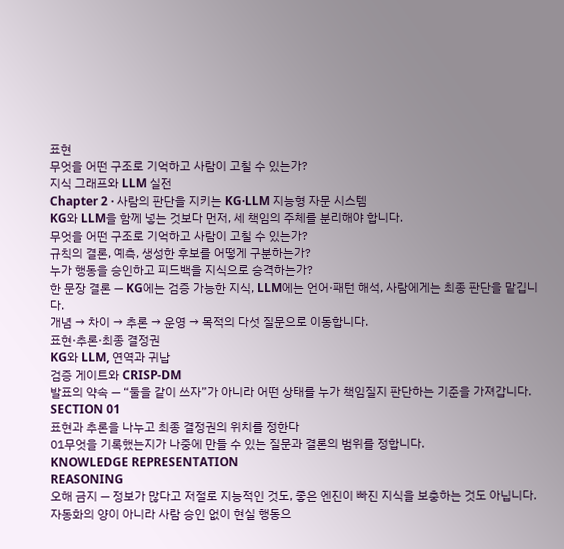표현
무엇을 어떤 구조로 기억하고 사람이 고칠 수 있는가?
지식 그래프와 LLM 실전
Chapter 2 · 사람의 판단을 지키는 KG·LLM 지능형 자문 시스템
KG와 LLM을 함께 넣는 것보다 먼저, 세 책임의 주체를 분리해야 합니다.
무엇을 어떤 구조로 기억하고 사람이 고칠 수 있는가?
규칙의 결론, 예측, 생성한 후보를 어떻게 구분하는가?
누가 행동을 승인하고 피드백을 지식으로 승격하는가?
한 문장 결론 — KG에는 검증 가능한 지식, LLM에는 언어·패턴 해석, 사람에게는 최종 판단을 맡깁니다.
개념 → 차이 → 추론 → 운영 → 목적의 다섯 질문으로 이동합니다.
표현·추론·최종 결정권
KG와 LLM, 연역과 귀납
검증 게이트와 CRISP-DM
발표의 약속 — “둘을 같이 쓰자”가 아니라 어떤 상태를 누가 책임질지 판단하는 기준을 가져갑니다.
SECTION 01
표현과 추론을 나누고 최종 결정권의 위치를 정한다
01무엇을 기록했는지가 나중에 만들 수 있는 질문과 결론의 범위를 정합니다.
KNOWLEDGE REPRESENTATION
REASONING
오해 금지 — 정보가 많다고 저절로 지능적인 것도, 좋은 엔진이 빠진 지식을 보충하는 것도 아닙니다.
자동화의 양이 아니라 사람 승인 없이 현실 행동으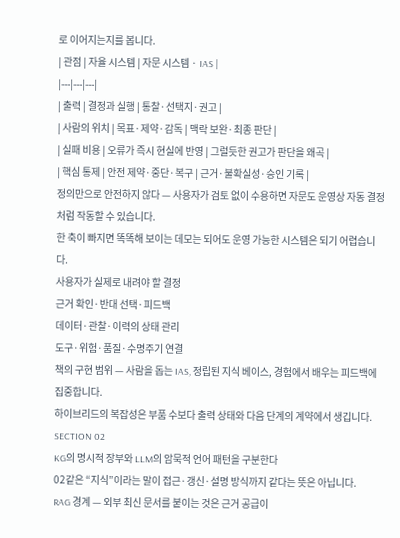로 이어지는지를 봅니다.
| 관점 | 자율 시스템 | 자문 시스템 · IAS |
|---|---|---|
| 출력 | 결정과 실행 | 통찰·선택지·권고 |
| 사람의 위치 | 목표·제약·감독 | 맥락 보완·최종 판단 |
| 실패 비용 | 오류가 즉시 현실에 반영 | 그럴듯한 권고가 판단을 왜곡 |
| 핵심 통제 | 안전 제약·중단·복구 | 근거·불확실성·승인 기록 |
정의만으로 안전하지 않다 — 사용자가 검토 없이 수용하면 자문도 운영상 자동 결정처럼 작동할 수 있습니다.
한 축이 빠지면 똑똑해 보이는 데모는 되어도 운영 가능한 시스템은 되기 어렵습니다.
사용자가 실제로 내려야 할 결정
근거 확인·반대 선택·피드백
데이터·관찰·이력의 상태 관리
도구·위험·품질·수명주기 연결
책의 구현 범위 — 사람을 돕는 IAS, 정립된 지식 베이스, 경험에서 배우는 피드백에 집중합니다.
하이브리드의 복잡성은 부품 수보다 출력 상태와 다음 단계의 계약에서 생깁니다.
SECTION 02
KG의 명시적 장부와 LLM의 암묵적 언어 패턴을 구분한다
02같은 “지식”이라는 말이 접근·갱신·설명 방식까지 같다는 뜻은 아닙니다.
RAG 경계 — 외부 최신 문서를 붙이는 것은 근거 공급이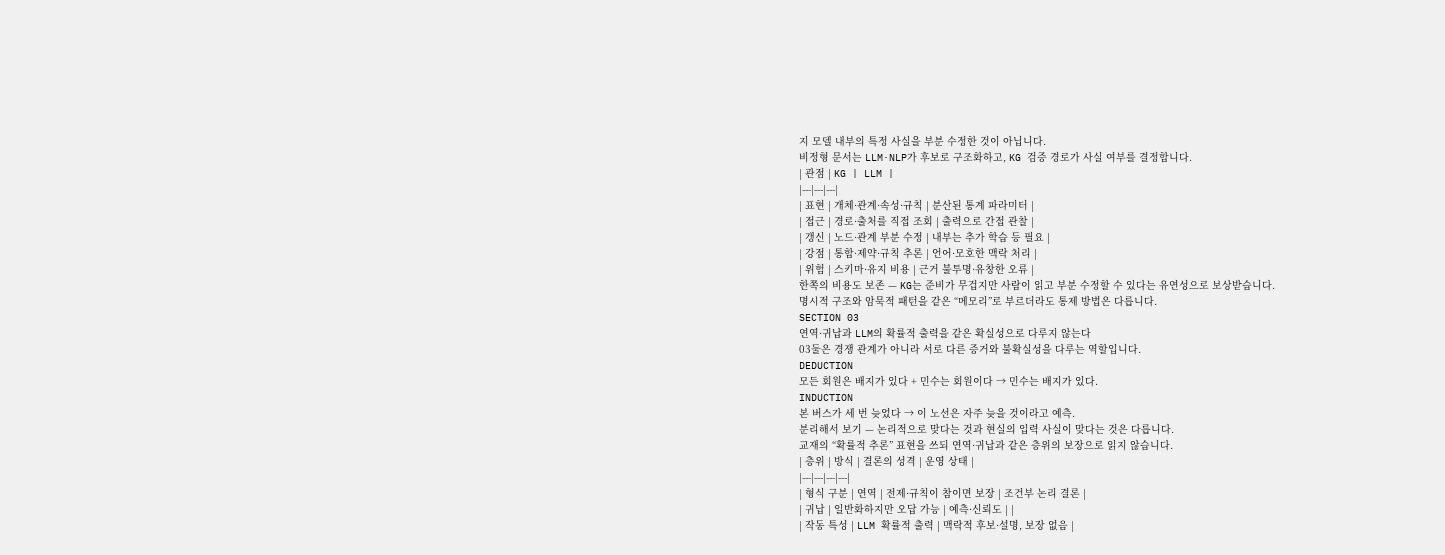지 모델 내부의 특정 사실을 부분 수정한 것이 아닙니다.
비정형 문서는 LLM·NLP가 후보로 구조화하고, KG 검증 경로가 사실 여부를 결정합니다.
| 관점 | KG | LLM |
|---|---|---|
| 표현 | 개체·관계·속성·규칙 | 분산된 통계 파라미터 |
| 접근 | 경로·출처를 직접 조회 | 출력으로 간접 관찰 |
| 갱신 | 노드·관계 부분 수정 | 내부는 추가 학습 등 필요 |
| 강점 | 통합·제약·규칙 추론 | 언어·모호한 맥락 처리 |
| 위험 | 스키마·유지 비용 | 근거 불투명·유창한 오류 |
한쪽의 비용도 보존 — KG는 준비가 무겁지만 사람이 읽고 부분 수정할 수 있다는 유연성으로 보상받습니다.
명시적 구조와 암묵적 패턴을 같은 “메모리”로 부르더라도 통제 방법은 다릅니다.
SECTION 03
연역·귀납과 LLM의 확률적 출력을 같은 확실성으로 다루지 않는다
03둘은 경쟁 관계가 아니라 서로 다른 증거와 불확실성을 다루는 역할입니다.
DEDUCTION
모든 회원은 배지가 있다 + 민수는 회원이다 → 민수는 배지가 있다.
INDUCTION
본 버스가 세 번 늦었다 → 이 노선은 자주 늦을 것이라고 예측.
분리해서 보기 — 논리적으로 맞다는 것과 현실의 입력 사실이 맞다는 것은 다릅니다.
교재의 “확률적 추론” 표현을 쓰되 연역·귀납과 같은 층위의 보장으로 읽지 않습니다.
| 층위 | 방식 | 결론의 성격 | 운영 상태 |
|---|---|---|---|
| 형식 구분 | 연역 | 전제·규칙이 참이면 보장 | 조건부 논리 결론 |
| 귀납 | 일반화하지만 오답 가능 | 예측·신뢰도 | |
| 작동 특성 | LLM 확률적 출력 | 맥락적 후보·설명, 보장 없음 |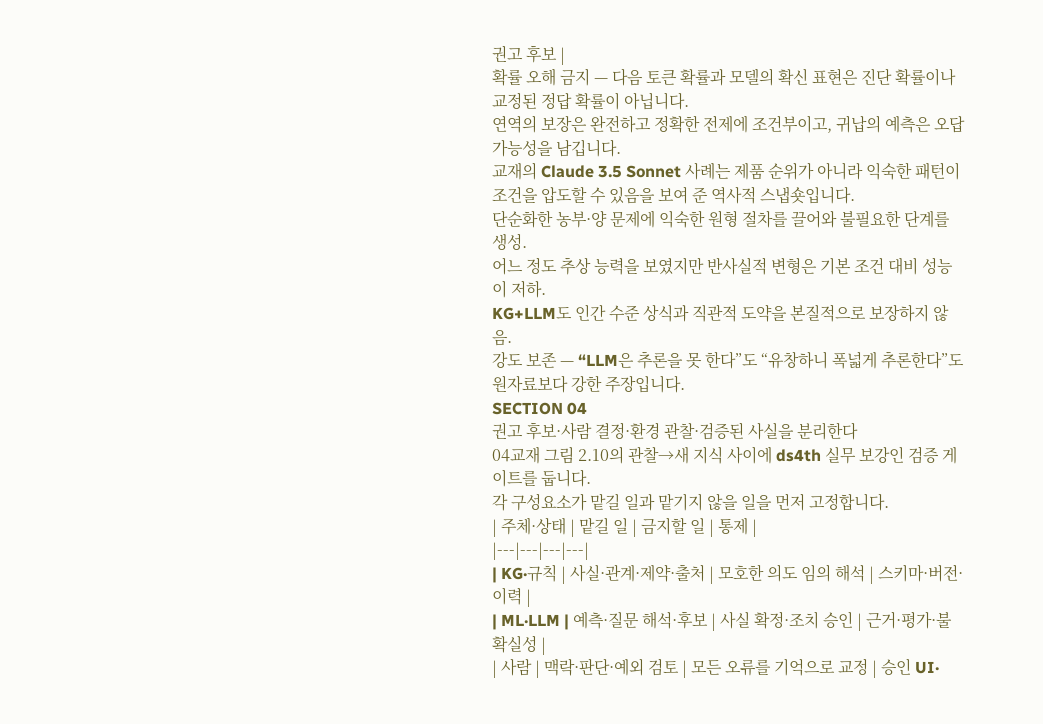권고 후보 |
확률 오해 금지 — 다음 토큰 확률과 모델의 확신 표현은 진단 확률이나 교정된 정답 확률이 아닙니다.
연역의 보장은 완전하고 정확한 전제에 조건부이고, 귀납의 예측은 오답 가능성을 남깁니다.
교재의 Claude 3.5 Sonnet 사례는 제품 순위가 아니라 익숙한 패턴이 조건을 압도할 수 있음을 보여 준 역사적 스냅숏입니다.
단순화한 농부·양 문제에 익숙한 원형 절차를 끌어와 불필요한 단계를 생성.
어느 정도 추상 능력을 보였지만 반사실적 변형은 기본 조건 대비 성능이 저하.
KG+LLM도 인간 수준 상식과 직관적 도약을 본질적으로 보장하지 않음.
강도 보존 — “LLM은 추론을 못 한다”도 “유창하니 폭넓게 추론한다”도 원자료보다 강한 주장입니다.
SECTION 04
권고 후보·사람 결정·환경 관찰·검증된 사실을 분리한다
04교재 그림 2.10의 관찰→새 지식 사이에 ds4th 실무 보강인 검증 게이트를 둡니다.
각 구성요소가 맡길 일과 맡기지 않을 일을 먼저 고정합니다.
| 주체·상태 | 맡길 일 | 금지할 일 | 통제 |
|---|---|---|---|
| KG·규칙 | 사실·관계·제약·출처 | 모호한 의도 임의 해석 | 스키마·버전·이력 |
| ML·LLM | 예측·질문 해석·후보 | 사실 확정·조치 승인 | 근거·평가·불확실성 |
| 사람 | 맥락·판단·예외 검토 | 모든 오류를 기억으로 교정 | 승인 UI·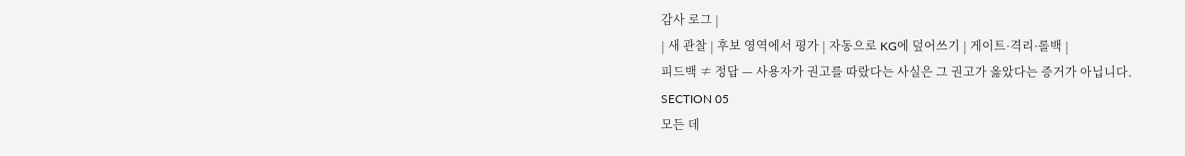감사 로그 |
| 새 관찰 | 후보 영역에서 평가 | 자동으로 KG에 덮어쓰기 | 게이트·격리·롤백 |
피드백 ≠ 정답 — 사용자가 권고를 따랐다는 사실은 그 권고가 옳았다는 증거가 아닙니다.
SECTION 05
모든 데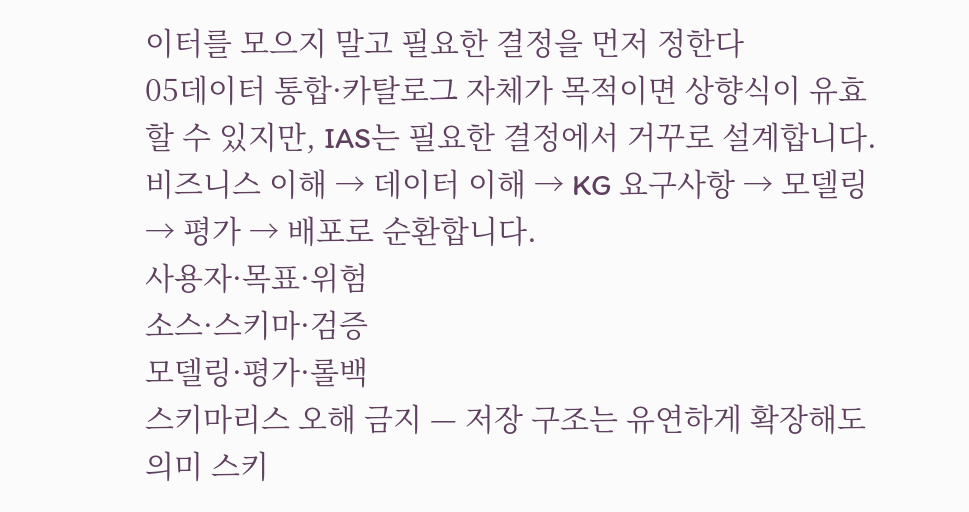이터를 모으지 말고 필요한 결정을 먼저 정한다
05데이터 통합·카탈로그 자체가 목적이면 상향식이 유효할 수 있지만, IAS는 필요한 결정에서 거꾸로 설계합니다.
비즈니스 이해 → 데이터 이해 → KG 요구사항 → 모델링 → 평가 → 배포로 순환합니다.
사용자·목표·위험
소스·스키마·검증
모델링·평가·롤백
스키마리스 오해 금지 — 저장 구조는 유연하게 확장해도 의미 스키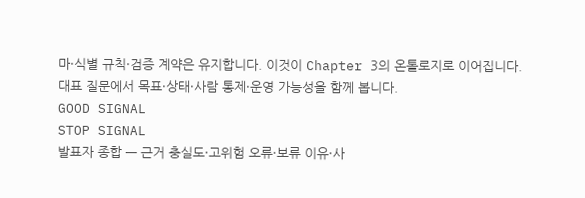마·식별 규칙·검증 계약은 유지합니다. 이것이 Chapter 3의 온톨로지로 이어집니다.
대표 질문에서 목표·상태·사람 통제·운영 가능성을 함께 봅니다.
GOOD SIGNAL
STOP SIGNAL
발표자 종합 — 근거 충실도·고위험 오류·보류 이유·사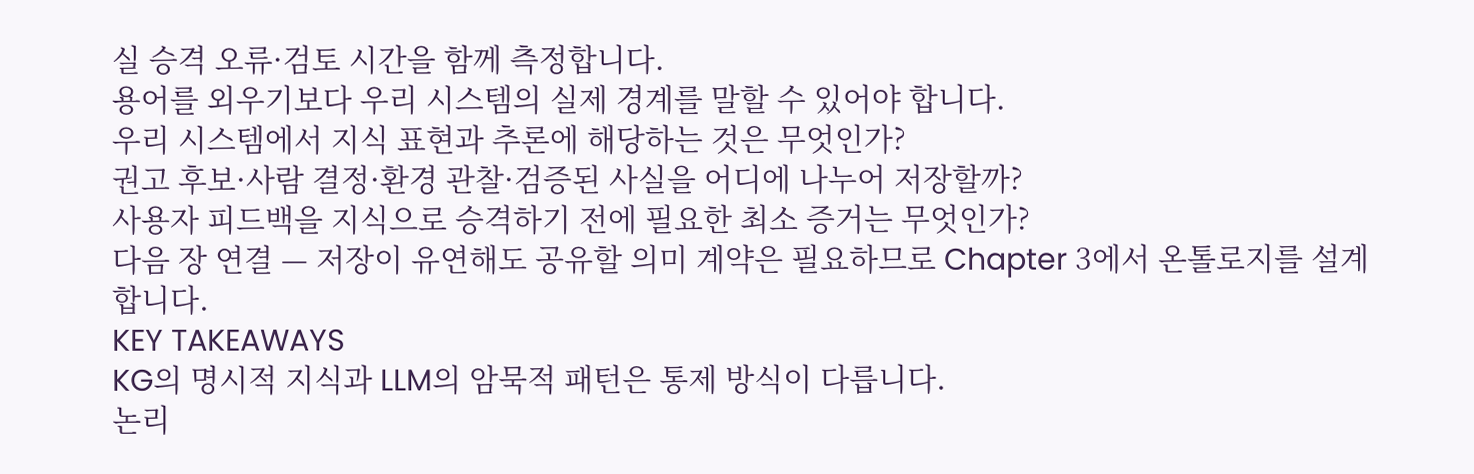실 승격 오류·검토 시간을 함께 측정합니다.
용어를 외우기보다 우리 시스템의 실제 경계를 말할 수 있어야 합니다.
우리 시스템에서 지식 표현과 추론에 해당하는 것은 무엇인가?
권고 후보·사람 결정·환경 관찰·검증된 사실을 어디에 나누어 저장할까?
사용자 피드백을 지식으로 승격하기 전에 필요한 최소 증거는 무엇인가?
다음 장 연결 — 저장이 유연해도 공유할 의미 계약은 필요하므로 Chapter 3에서 온톨로지를 설계합니다.
KEY TAKEAWAYS
KG의 명시적 지식과 LLM의 암묵적 패턴은 통제 방식이 다릅니다.
논리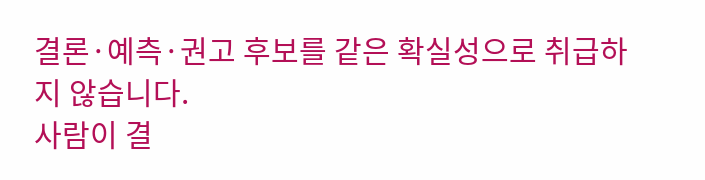결론·예측·권고 후보를 같은 확실성으로 취급하지 않습니다.
사람이 결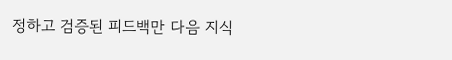정하고 검증된 피드백만 다음 지식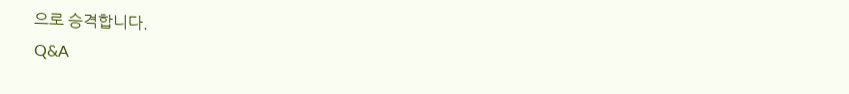으로 승격합니다.
Q&A